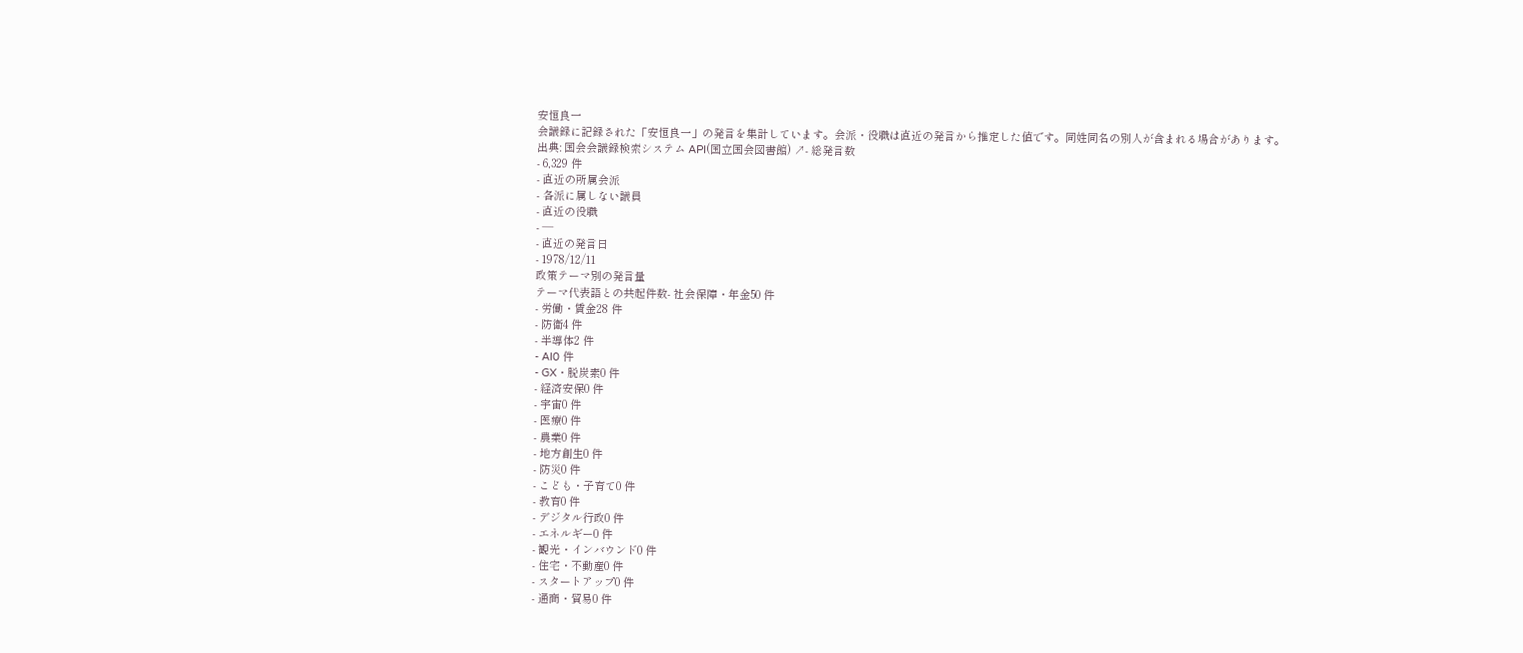安恒良一
会議録に記録された「安恒良一」の発言を集計しています。会派・役職は直近の発言から推定した値です。同姓同名の別人が含まれる場合があります。
出典: 国会会議録検索システム API(国立国会図書館) ↗- 総発言数
- 6,329 件
- 直近の所属会派
- 各派に属しない議員
- 直近の役職
- —
- 直近の発言日
- 1978/12/11
政策テーマ別の発言量
テーマ代表語との共起件数- 社会保障・年金50 件
- 労働・賃金28 件
- 防衛4 件
- 半導体2 件
- AI0 件
- GX・脱炭素0 件
- 経済安保0 件
- 宇宙0 件
- 医療0 件
- 農業0 件
- 地方創生0 件
- 防災0 件
- こども・子育て0 件
- 教育0 件
- デジタル行政0 件
- エネルギー0 件
- 観光・インバウンド0 件
- 住宅・不動産0 件
- スタートアップ0 件
- 通商・貿易0 件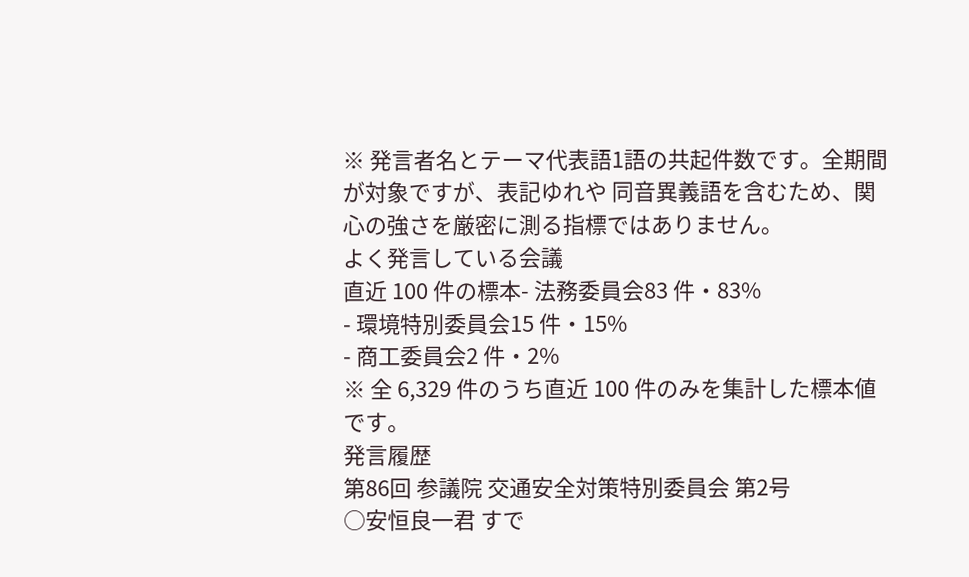※ 発言者名とテーマ代表語1語の共起件数です。全期間が対象ですが、表記ゆれや 同音異義語を含むため、関心の強さを厳密に測る指標ではありません。
よく発言している会議
直近 100 件の標本- 法務委員会83 件・83%
- 環境特別委員会15 件・15%
- 商工委員会2 件・2%
※ 全 6,329 件のうち直近 100 件のみを集計した標本値です。
発言履歴
第86回 参議院 交通安全対策特別委員会 第2号
○安恒良一君 すで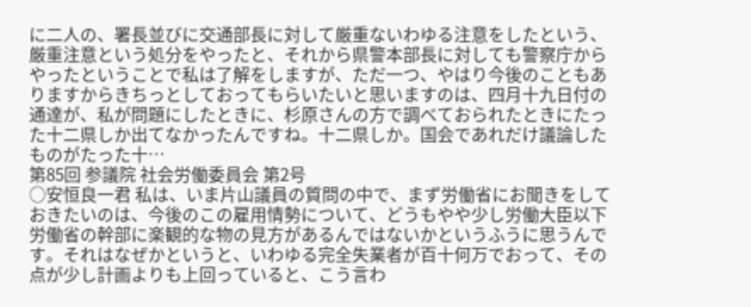に二人の、署長並びに交通部長に対して厳重ないわゆる注意をしたという、厳重注意という処分をやったと、それから県警本部長に対しても警察庁からやったということで私は了解をしますが、ただ一つ、やはり今後のこともありますからきちっとしておってもらいたいと思いますのは、四月十九日付の通達が、私が問題にしたときに、杉原さんの方で調べておられたときにたった十二県しか出てなかったんですね。十二県しか。国会であれだけ議論したものがたった十…
第85回 参議院 社会労働委員会 第2号
○安恒良一君 私は、いま片山議員の質問の中で、まず労働省にお聞きをしておきたいのは、今後のこの雇用情勢について、どうもやや少し労働大臣以下労働省の幹部に楽観的な物の見方があるんではないかというふうに思うんです。それはなぜかというと、いわゆる完全失業者が百十何万でおって、その点が少し計画よりも上回っていると、こう言わ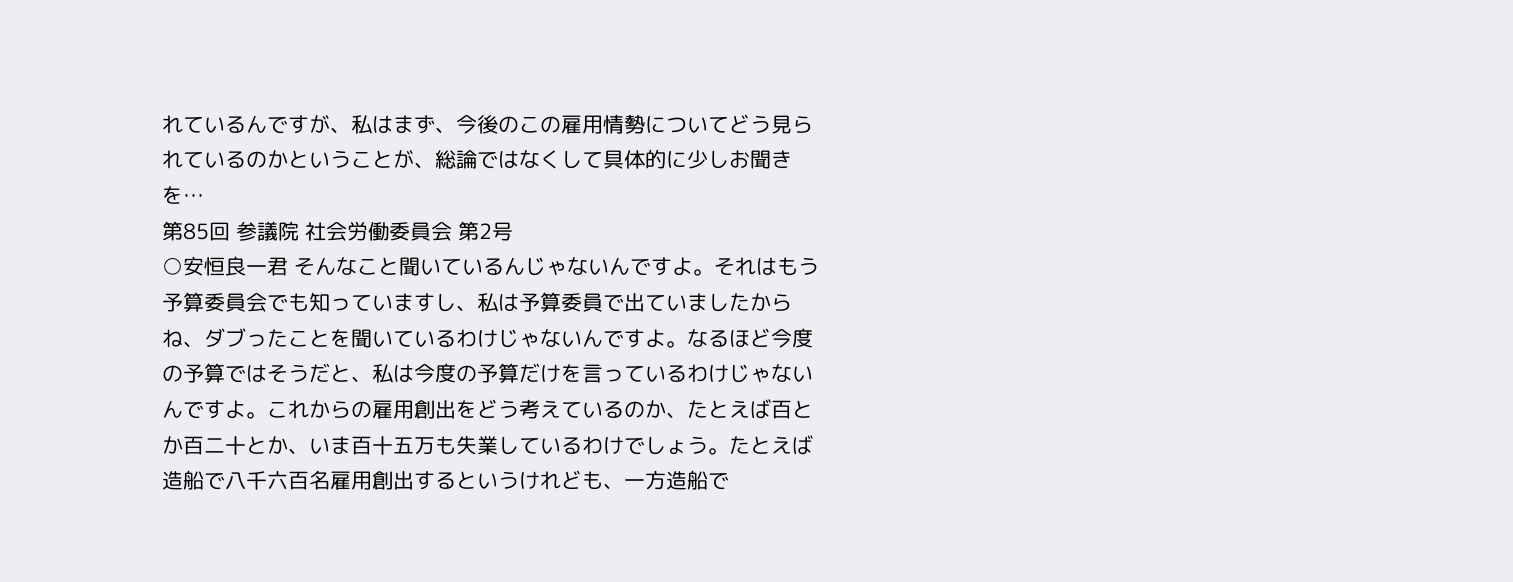れているんですが、私はまず、今後のこの雇用情勢についてどう見られているのかということが、総論ではなくして具体的に少しお聞きを…
第85回 参議院 社会労働委員会 第2号
○安恒良一君 そんなこと聞いているんじゃないんですよ。それはもう予算委員会でも知っていますし、私は予算委員で出ていましたからね、ダブったことを聞いているわけじゃないんですよ。なるほど今度の予算ではそうだと、私は今度の予算だけを言っているわけじゃないんですよ。これからの雇用創出をどう考えているのか、たとえば百とか百二十とか、いま百十五万も失業しているわけでしょう。たとえば造船で八千六百名雇用創出するというけれども、一方造船で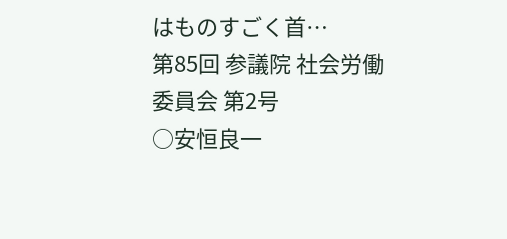はものすごく首…
第85回 参議院 社会労働委員会 第2号
○安恒良一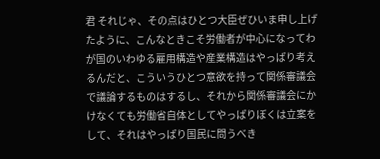君 それじゃ、その点はひとつ大臣ぜひいま申し上げたように、こんなときこそ労働者が中心になってわが国のいわゆる雇用構造や産業構造はやっぱり考えるんだと、こういうひとつ意欲を持って関係審議会で議論するものはするし、それから関係審議会にかけなくても労働省自体としてやっぱりぼくは立案をして、それはやっぱり国民に問うべき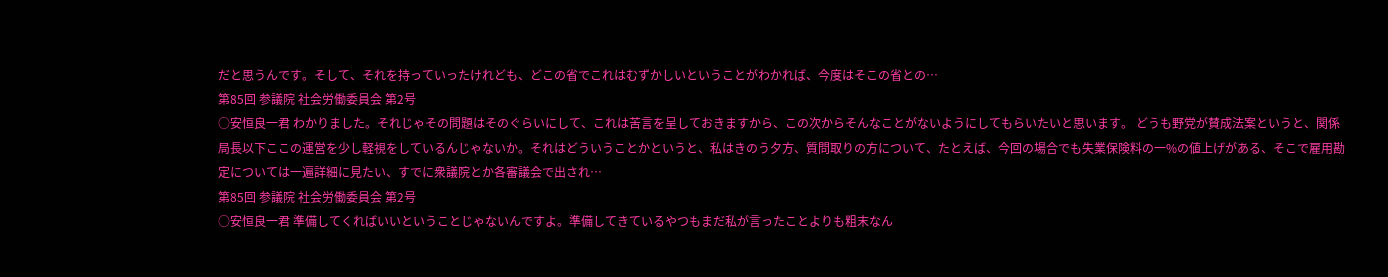だと思うんです。そして、それを持っていったけれども、どこの省でこれはむずかしいということがわかれば、今度はそこの省との…
第85回 参議院 社会労働委員会 第2号
○安恒良一君 わかりました。それじゃその問題はそのぐらいにして、これは苦言を呈しておきますから、この次からそんなことがないようにしてもらいたいと思います。 どうも野党が賛成法案というと、関係局長以下ここの運営を少し軽視をしているんじゃないか。それはどういうことかというと、私はきのう夕方、質問取りの方について、たとえば、今回の場合でも失業保険料の一%の値上げがある、そこで雇用勘定については一遍詳細に見たい、すでに衆議院とか各審議会で出され…
第85回 参議院 社会労働委員会 第2号
○安恒良一君 準備してくればいいということじゃないんですよ。準備してきているやつもまだ私が言ったことよりも粗末なん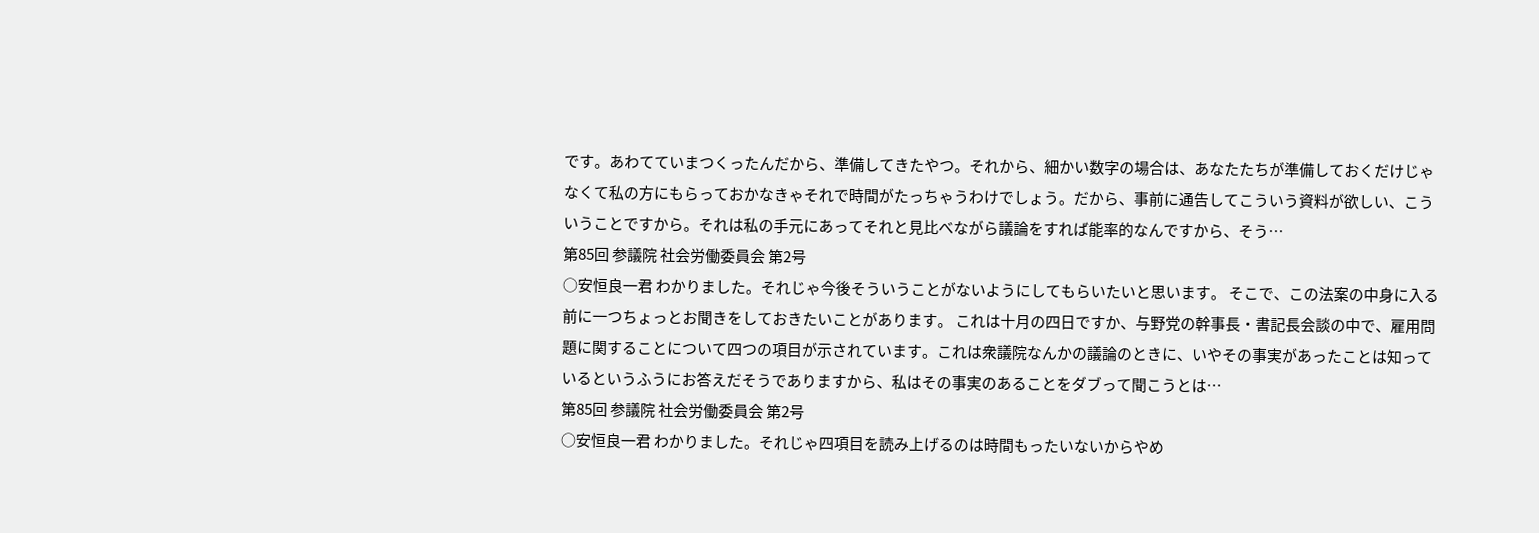です。あわてていまつくったんだから、準備してきたやつ。それから、細かい数字の場合は、あなたたちが準備しておくだけじゃなくて私の方にもらっておかなきゃそれで時間がたっちゃうわけでしょう。だから、事前に通告してこういう資料が欲しい、こういうことですから。それは私の手元にあってそれと見比べながら議論をすれば能率的なんですから、そう…
第85回 参議院 社会労働委員会 第2号
○安恒良一君 わかりました。それじゃ今後そういうことがないようにしてもらいたいと思います。 そこで、この法案の中身に入る前に一つちょっとお聞きをしておきたいことがあります。 これは十月の四日ですか、与野党の幹事長・書記長会談の中で、雇用問題に関することについて四つの項目が示されています。これは衆議院なんかの議論のときに、いやその事実があったことは知っているというふうにお答えだそうでありますから、私はその事実のあることをダブって聞こうとは…
第85回 参議院 社会労働委員会 第2号
○安恒良一君 わかりました。それじゃ四項目を読み上げるのは時間もったいないからやめ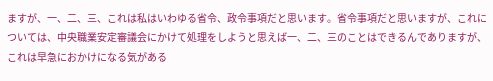ますが、一、二、三、これは私はいわゆる省令、政令事項だと思います。省令事項だと思いますが、これについては、中央職業安定審議会にかけて処理をしようと思えば一、二、三のことはできるんでありますが、これは早急におかけになる気がある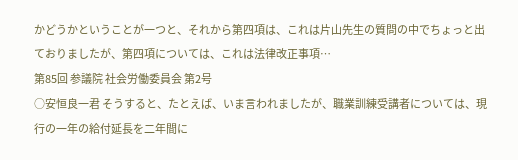かどうかということが一つと、それから第四項は、これは片山先生の質問の中でちょっと出ておりましたが、第四項については、これは法律改正事項…
第85回 参議院 社会労働委員会 第2号
○安恒良一君 そうすると、たとえば、いま言われましたが、職業訓練受講者については、現行の一年の給付延長を二年間に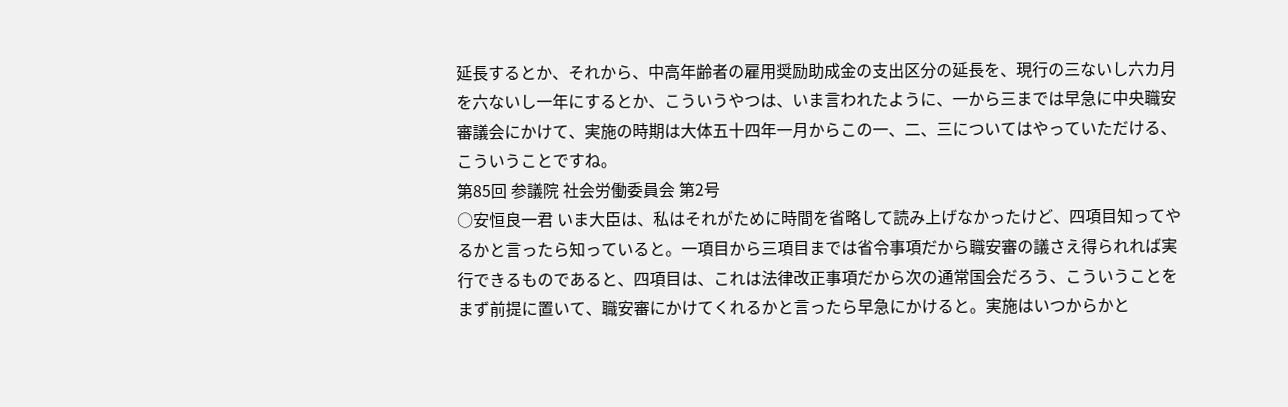延長するとか、それから、中高年齢者の雇用奨励助成金の支出区分の延長を、現行の三ないし六カ月を六ないし一年にするとか、こういうやつは、いま言われたように、一から三までは早急に中央職安審議会にかけて、実施の時期は大体五十四年一月からこの一、二、三についてはやっていただける、こういうことですね。
第85回 参議院 社会労働委員会 第2号
○安恒良一君 いま大臣は、私はそれがために時間を省略して読み上げなかったけど、四項目知ってやるかと言ったら知っていると。一項目から三項目までは省令事項だから職安審の議さえ得られれば実行できるものであると、四項目は、これは法律改正事項だから次の通常国会だろう、こういうことをまず前提に置いて、職安審にかけてくれるかと言ったら早急にかけると。実施はいつからかと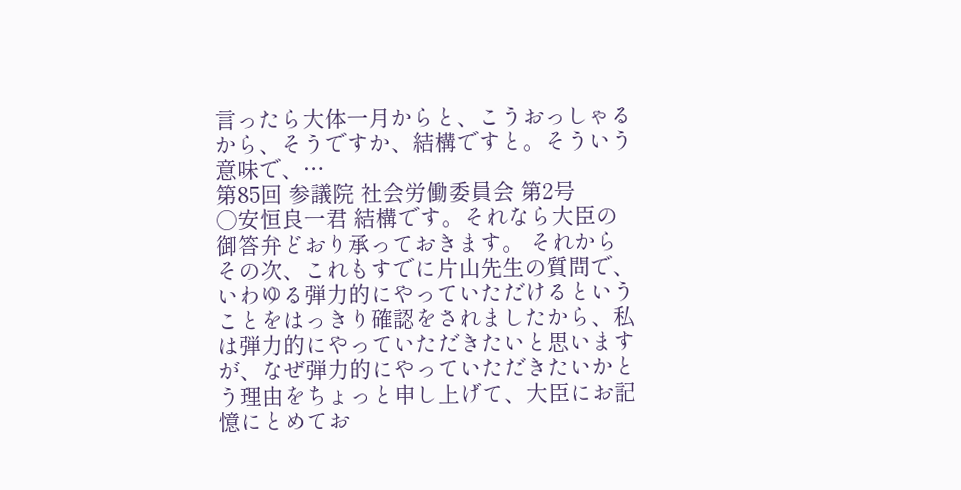言ったら大体一月からと、こうおっしゃるから、そうですか、結構ですと。そういう意味で、…
第85回 参議院 社会労働委員会 第2号
○安恒良一君 結構です。それなら大臣の御答弁どおり承っておきます。 それからその次、これもすでに片山先生の質問で、いわゆる弾力的にやっていただけるということをはっきり確認をされましたから、私は弾力的にやっていただきたいと思いますが、なぜ弾力的にやっていただきたいかとう理由をちょっと申し上げて、大臣にお記憶にとめてお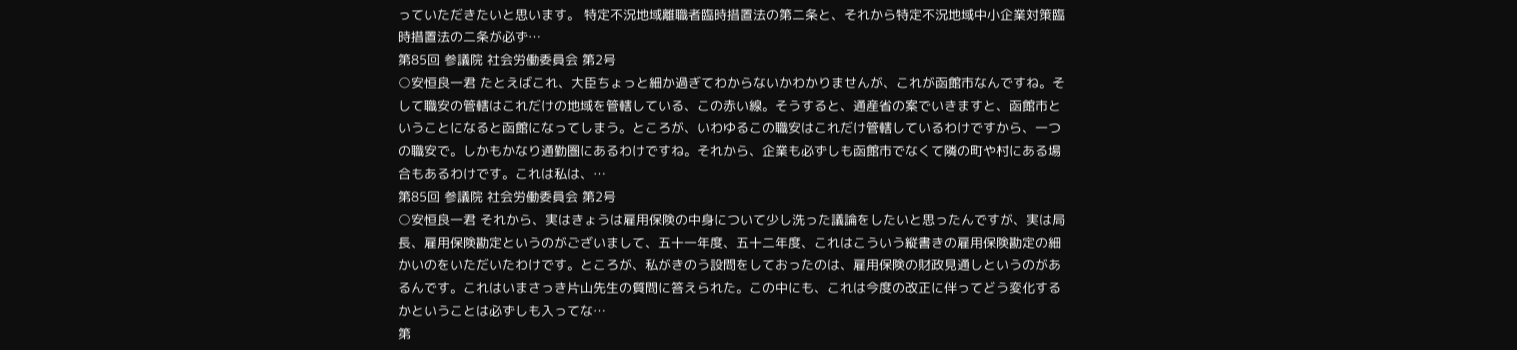っていただきたいと思います。 特定不況地域離職者臨時措置法の第二条と、それから特定不況地域中小企業対策臨時措置法の二条が必ず…
第85回 参議院 社会労働委員会 第2号
○安恒良一君 たとえばこれ、大臣ちょっと細か過ぎてわからないかわかりませんが、これが函館市なんですね。そして職安の管轄はこれだけの地域を管轄している、この赤い線。そうすると、通産省の案でいきますと、函館市ということになると函館になってしまう。ところが、いわゆるこの職安はこれだけ管轄しているわけですから、一つの職安で。しかもかなり通勤圏にあるわけですね。それから、企業も必ずしも函館市でなくて隣の町や村にある場合もあるわけです。これは私は、…
第85回 参議院 社会労働委員会 第2号
○安恒良一君 それから、実はきょうは雇用保険の中身について少し洗った議論をしたいと思ったんですが、実は局長、雇用保険勘定というのがございまして、五十一年度、五十二年度、これはこういう縦書きの雇用保険勘定の細かいのをいただいたわけです。ところが、私がきのう設問をしておったのは、雇用保険の財政見通しというのがあるんです。これはいまさっき片山先生の質問に答えられた。この中にも、これは今度の改正に伴ってどう変化するかということは必ずしも入ってな…
第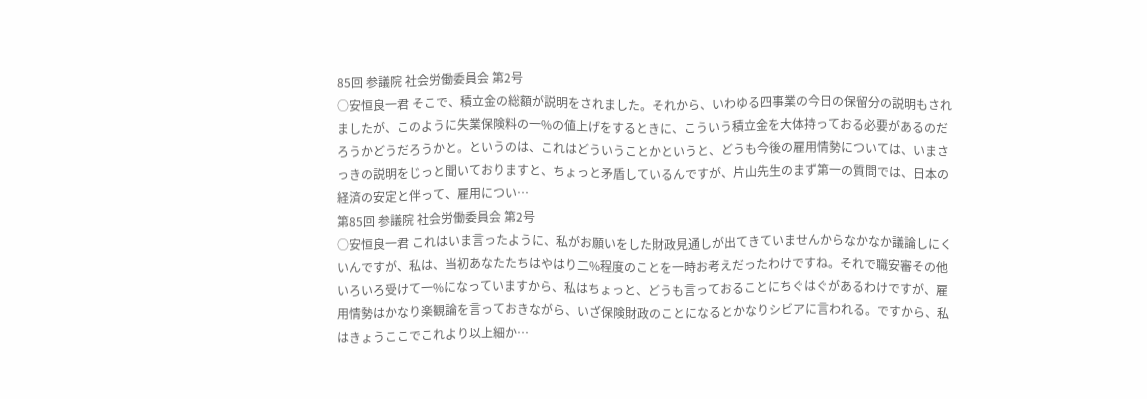85回 参議院 社会労働委員会 第2号
○安恒良一君 そこで、積立金の総額が説明をされました。それから、いわゆる四事業の今日の保留分の説明もされましたが、このように失業保険料の一%の値上げをするときに、こういう積立金を大体持っておる必要があるのだろうかどうだろうかと。というのは、これはどういうことかというと、どうも今後の雇用情勢については、いまさっきの説明をじっと聞いておりますと、ちょっと矛盾しているんですが、片山先生のまず第一の質問では、日本の経済の安定と伴って、雇用につい…
第85回 参議院 社会労働委員会 第2号
○安恒良一君 これはいま言ったように、私がお願いをした財政見通しが出てきていませんからなかなか議論しにくいんですが、私は、当初あなたたちはやはり二%程度のことを一時お考えだったわけですね。それで職安審その他いろいろ受けて一%になっていますから、私はちょっと、どうも言っておることにちぐはぐがあるわけですが、雇用情勢はかなり楽観論を言っておきながら、いざ保険財政のことになるとかなりシビアに言われる。ですから、私はきょうここでこれより以上細か…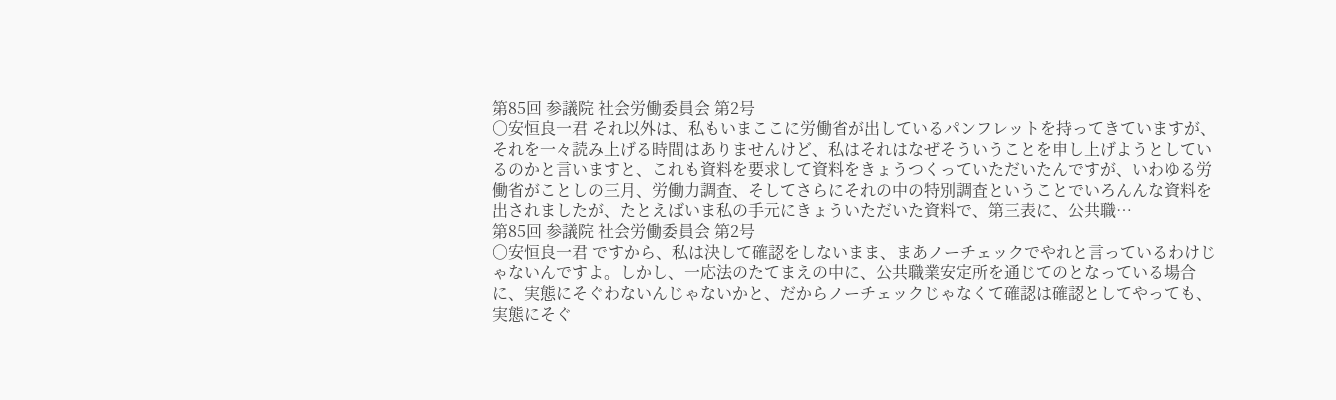第85回 参議院 社会労働委員会 第2号
○安恒良一君 それ以外は、私もいまここに労働省が出しているパンフレットを持ってきていますが、それを一々読み上げる時間はありませんけど、私はそれはなぜそういうことを申し上げようとしているのかと言いますと、これも資料を要求して資料をきょうつくっていただいたんですが、いわゆる労働省がことしの三月、労働力調査、そしてさらにそれの中の特別調査ということでいろんんな資料を出されましたが、たとえばいま私の手元にきょういただいた資料で、第三表に、公共職…
第85回 参議院 社会労働委員会 第2号
○安恒良一君 ですから、私は決して確認をしないまま、まあノーチェックでやれと言っているわけじゃないんですよ。しかし、一応法のたてまえの中に、公共職業安定所を通じてのとなっている場合に、実態にそぐわないんじゃないかと、だからノーチェックじゃなくて確認は確認としてやっても、実態にそぐ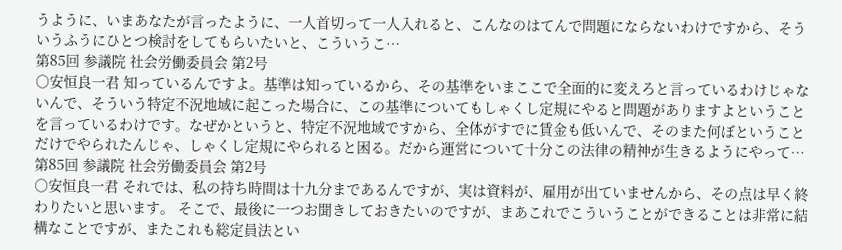うように、いまあなたが言ったように、一人首切って一人入れると、こんなのはてんで問題にならないわけですから、そういうふうにひとつ検討をしてもらいたいと、こういうこ…
第85回 参議院 社会労働委員会 第2号
○安恒良一君 知っているんですよ。基準は知っているから、その基準をいまここで全面的に変えろと言っているわけじゃないんで、そういう特定不況地域に起こった場合に、この基準についてもしゃくし定規にやると問題がありますよということを言っているわけです。なぜかというと、特定不況地域ですから、全体がすでに賃金も低いんで、そのまた何ぼということだけでやられたんじゃ、しゃくし定規にやられると困る。だから運営について十分この法律の精神が生きるようにやって…
第85回 参議院 社会労働委員会 第2号
○安恒良一君 それでは、私の持ち時間は十九分まであるんですが、実は資料が、雇用が出ていませんから、その点は早く終わりたいと思います。 そこで、最後に一つお聞きしておきたいのですが、まあこれでこういうことができることは非常に結構なことですが、またこれも総定員法とい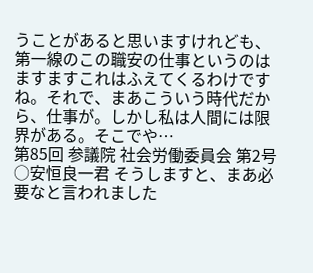うことがあると思いますけれども、第一線のこの職安の仕事というのはますますこれはふえてくるわけですね。それで、まあこういう時代だから、仕事が。しかし私は人間には限界がある。そこでや…
第85回 参議院 社会労働委員会 第2号
○安恒良一君 そうしますと、まあ必要なと言われました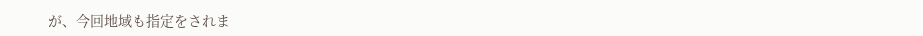が、今回地域も指定をされま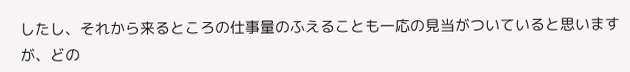したし、それから来るところの仕事量のふえることも一応の見当がついていると思いますが、どの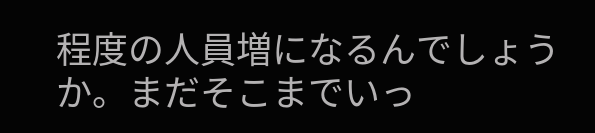程度の人員増になるんでしょうか。まだそこまでいっ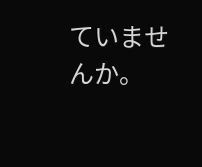ていませんか。